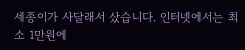세종이가 사달래서 샀습니다. 인터넷에서는 최소 1만원에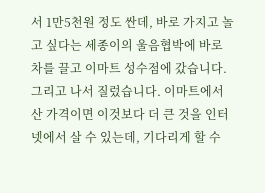서 1만5천원 정도 싼데, 바로 가지고 놀고 싶다는 세종이의 울음협박에 바로 차를 끌고 이마트 성수점에 갔습니다.
그리고 나서 질렀습니다. 이마트에서 산 가격이면 이것보다 더 큰 것을 인터넷에서 살 수 있는데, 기다리게 할 수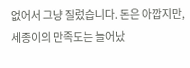없어서 그냥 질렀습니다. 돈은 아깝지만, 세종이의 만족도는 늘어났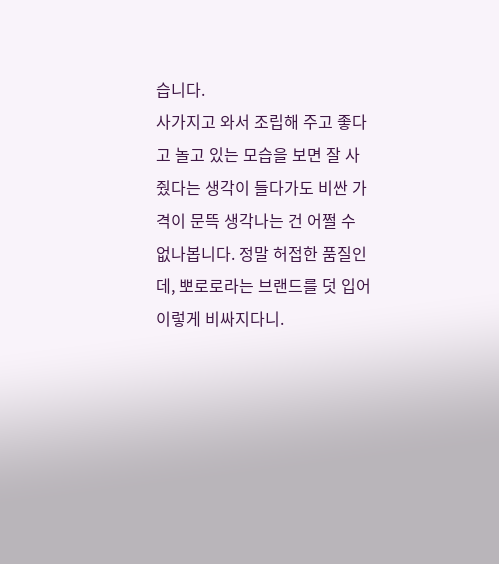습니다.
사가지고 와서 조립해 주고 좋다고 놀고 있는 모습을 보면 잘 사줬다는 생각이 들다가도 비싼 가격이 문뜩 생각나는 건 어쩔 수 없나봅니다. 정말 허접한 품질인데, 뽀로로라는 브랜드를 덧 입어 이렇게 비싸지다니.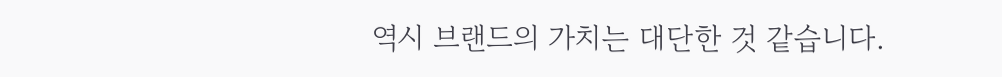역시 브랜드의 가치는 대단한 것 같습니다.